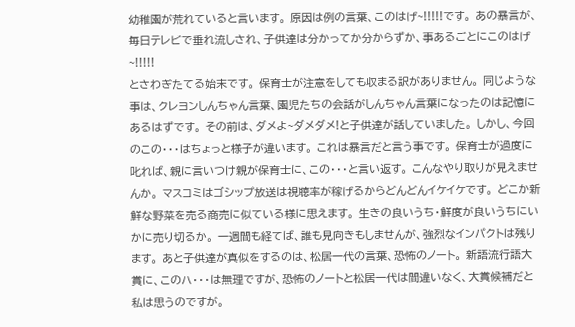幼稚園が荒れていると言います。 原因は例の言葉、このはげ~!!!!!です。 あの暴言が、毎日テレビで垂れ流しされ、子供達は分かってか分からずか、事あるごとにこのはげ~!!!!!
とさわぎたてる始末です。 保育士が注意をしても収まる訳がありません。 同じような事は、クレヨンしんちゃん言葉、園児たちの会話がしんちゃん言葉になったのは記憶にあるはずです。 その前は、ダメよ~ダメダメ!と子供達が話していました。 しかし、今回のこの・・・はちょっと様子が違います。 これは暴言だと言う事です。 保育士が過度に叱れば、親に言いつけ親が保育士に、この・・・と言い返す。 こんなやり取りが見えませんか。 マスコミはゴシップ放送は視聴率が稼げるからどんどんイケイケです。 どこか新鮮な野菜を売る商売に似ている様に思えます。 生きの良いうち・鮮度が良いうちにいかに売り切るか。 一週間も経てば、誰も見向きもしませんが、強烈なインパクトは残ります。 あと子供達が真似をするのは、松居一代の言葉、恐怖のノート。 新語流行語大賞に、このハ・・・は無理ですが、恐怖のノートと松居一代は間違いなく、大賞候補だと私は思うのですが。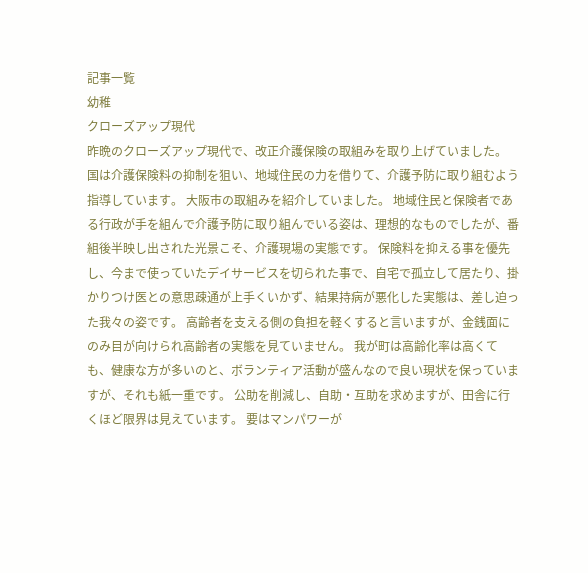記事一覧
幼稚
クローズアップ現代
昨晩のクローズアップ現代で、改正介護保険の取組みを取り上げていました。 国は介護保険料の抑制を狙い、地域住民の力を借りて、介護予防に取り組むよう指導しています。 大阪市の取組みを紹介していました。 地域住民と保険者である行政が手を組んで介護予防に取り組んでいる姿は、理想的なものでしたが、番組後半映し出された光景こそ、介護現場の実態です。 保険料を抑える事を優先し、今まで使っていたデイサービスを切られた事で、自宅で孤立して居たり、掛かりつけ医との意思疎通が上手くいかず、結果持病が悪化した実態は、差し迫った我々の姿です。 高齢者を支える側の負担を軽くすると言いますが、金銭面にのみ目が向けられ高齢者の実態を見ていません。 我が町は高齢化率は高くても、健康な方が多いのと、ボランティア活動が盛んなので良い現状を保っていますが、それも紙一重です。 公助を削減し、自助・互助を求めますが、田舎に行くほど限界は見えています。 要はマンパワーが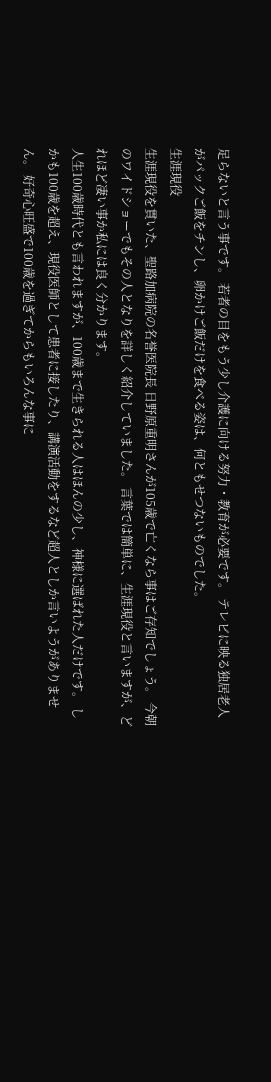足らないと言う事です。 若者の目をもう少し介護に向ける努力・教育が必要です。 テレビに映る独居老人がパックご飯をチンし、卵かけご飯だけを食べる姿は、何ともせつないものでした。
生涯現役
生涯現役を貫いた、聖路加病院の名誉医院長 日野原重明さんが105歳で亡くなら事はご存知でしょう。 今朝のワイドショーでもその人となりを詳しく紹介していました。 言葉では簡単に、生涯現役と言いますが、どれほど凄い事か私には良く分かります。
人生100歳時代とも言われますが、100歳まで生きられる人はほんの少し、神様に選ばれた人だけです。 しかも100歳を超え、現役医師として患者に接したり、講演活動をするなど超人としか言いようがありません。 好奇心旺盛で100歳を過ぎてからもいろんな事に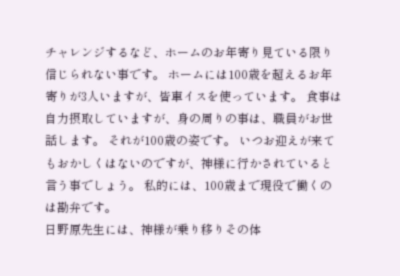チャレンジするなど、ホームのお年寄り見ている限り信じられない事です。 ホームには100歳を超えるお年寄りが3人いますが、皆車イスを使っています。 食事は自力摂取していますが、身の周りの事は、職員がお世話します。 それが100歳の姿です。 いつお迎えが来てもおかしくはないのですが、神様に行かされていると言う事でしょう。 私的には、100歳まで現役で働くのは勘弁です。
日野原先生には、神様が乗り移りその体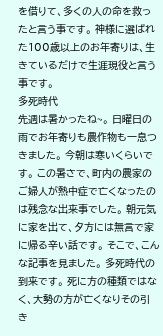を借りて、多くの人の命を救ったと言う事です。 神様に選ばれた100歳以上のお年寄りは、生きているだけで生涯現役と言う事です。
多死時代
先週は暑かったね~。 日曜日の雨でお年寄りも農作物も一息つきました。 今朝は寒いくらいです。 この暑さで、町内の農家のご婦人が熱中症で亡くなったのは残念な出来事でした。 朝元気に家を出て、夕方には無言で家に帰る辛い話です。 そこで、こんな記事を見ました。 多死時代の到来です。 死に方の種類ではなく、大勢の方が亡くなりその引き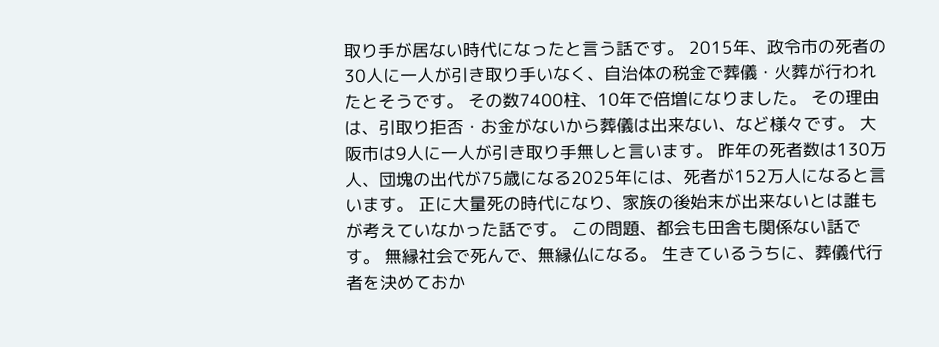取り手が居ない時代になったと言う話です。 2015年、政令市の死者の30人に一人が引き取り手いなく、自治体の税金で葬儀・火葬が行われたとそうです。 その数7400柱、10年で倍増になりました。 その理由は、引取り拒否・お金がないから葬儀は出来ない、など様々です。 大阪市は9人に一人が引き取り手無しと言います。 昨年の死者数は130万人、団塊の出代が75歳になる2025年には、死者が152万人になると言います。 正に大量死の時代になり、家族の後始末が出来ないとは誰もが考えていなかった話です。 この問題、都会も田舎も関係ない話です。 無縁社会で死んで、無縁仏になる。 生きているうちに、葬儀代行者を決めておか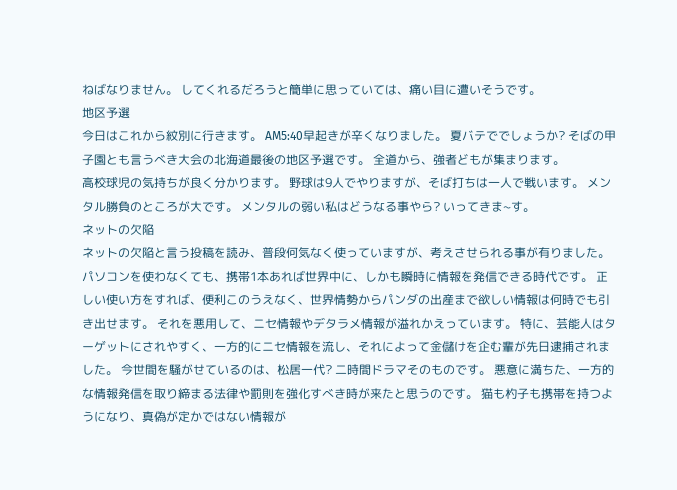ねばなりません。 してくれるだろうと簡単に思っていては、痛い目に遭いそうです。
地区予選
今日はこれから紋別に行きます。 AM5:40早起きが辛くなりました。 夏バテででしょうか? そばの甲子園とも言うべき大会の北海道最後の地区予選です。 全道から、強者どもが集まります。
高校球児の気持ちが良く分かります。 野球は9人でやりますが、そば打ちは一人で戦います。 メンタル勝負のところが大です。 メンタルの弱い私はどうなる事やら? いってきま~す。
ネットの欠陥
ネットの欠陥と言う投稿を読み、普段何気なく使っていますが、考えさせられる事が有りました。 パソコンを使わなくても、携帯1本あれば世界中に、しかも瞬時に情報を発信できる時代です。 正しい使い方をすれば、便利このうえなく、世界情勢からパンダの出産まで欲しい情報は何時でも引き出せます。 それを悪用して、ニセ情報やデタラメ情報が溢れかえっています。 特に、芸能人はターゲットにされやすく、一方的にニセ情報を流し、それによって金儲けを企む輩が先日逮捕されました。 今世間を騒がせているのは、松居一代? 二時間ドラマそのものです。 悪意に満ちた、一方的な情報発信を取り締まる法律や罰則を強化すべき時が来たと思うのです。 猫も杓子も携帯を持つようになり、真偽が定かではない情報が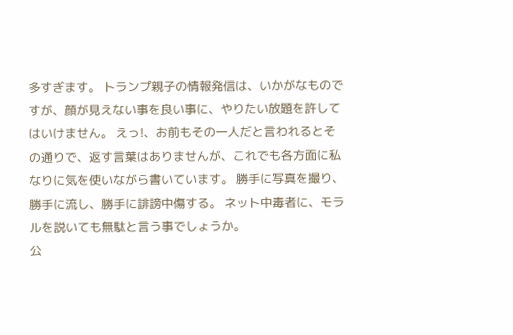多すぎます。 トランプ親子の情報発信は、いかがなものですが、顔が見えない事を良い事に、やりたい放題を許してはいけません。 えっ!、お前もその一人だと言われるとその通りで、返す言葉はありませんが、これでも各方面に私なりに気を使いながら書いています。 勝手に写真を撮り、勝手に流し、勝手に誹謗中傷する。 ネット中毒者に、モラルを説いても無駄と言う事でしょうか。
公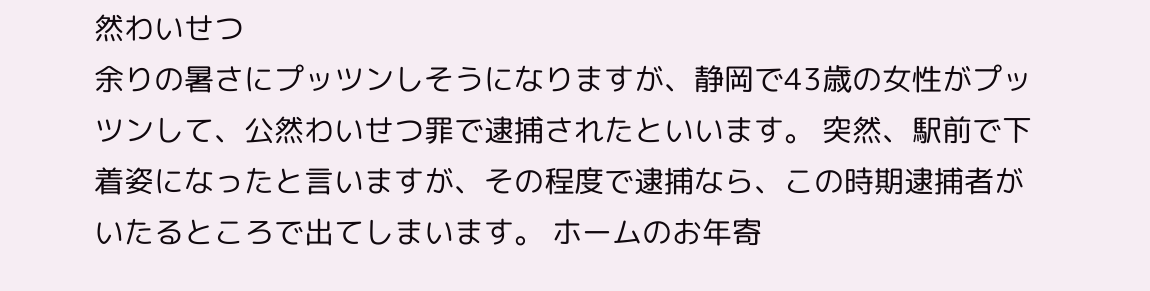然わいせつ
余りの暑さにプッツンしそうになりますが、静岡で43歳の女性がプッツンして、公然わいせつ罪で逮捕されたといいます。 突然、駅前で下着姿になったと言いますが、その程度で逮捕なら、この時期逮捕者がいたるところで出てしまいます。 ホームのお年寄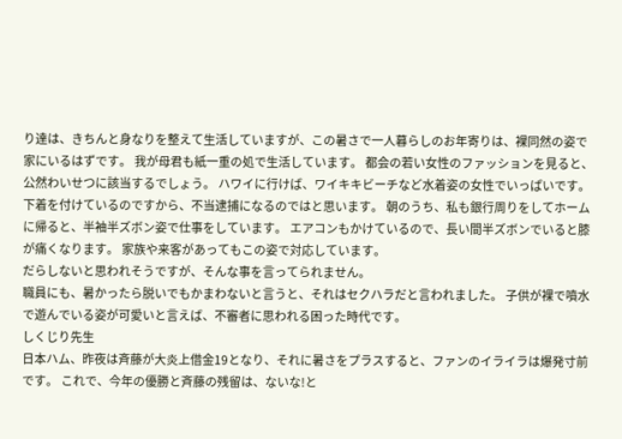り達は、きちんと身なりを整えて生活していますが、この暑さで一人暮らしのお年寄りは、裸同然の姿で家にいるはずです。 我が母君も紙一重の処で生活しています。 都会の若い女性のファッションを見ると、公然わいせつに該当するでしょう。 ハワイに行けば、ワイキキビーチなど水着姿の女性でいっぱいです。 下着を付けているのですから、不当逮捕になるのではと思います。 朝のうち、私も銀行周りをしてホームに帰ると、半袖半ズボン姿で仕事をしています。 エアコンもかけているので、長い間半ズボンでいると膝が痛くなります。 家族や来客があってもこの姿で対応しています。
だらしないと思われそうですが、そんな事を言ってられません。
職員にも、暑かったら脱いでもかまわないと言うと、それはセクハラだと言われました。 子供が裸で噴水で遊んでいる姿が可愛いと言えば、不審者に思われる困った時代です。
しくじり先生
日本ハム、昨夜は斉藤が大炎上借金19となり、それに暑さをプラスすると、ファンのイライラは爆発寸前です。 これで、今年の優勝と斉藤の残留は、ないな!と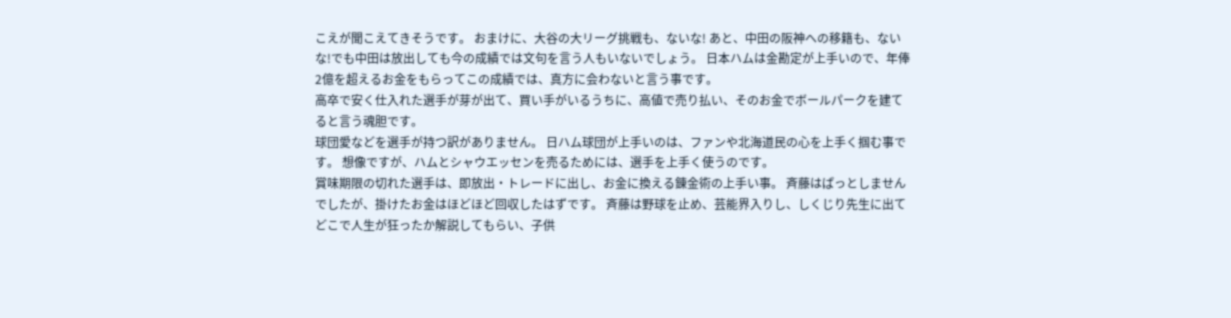こえが聞こえてきそうです。 おまけに、大谷の大リーグ挑戦も、ないな! あと、中田の阪神への移籍も、ないな!でも中田は放出しても今の成績では文句を言う人もいないでしょう。 日本ハムは金勘定が上手いので、年俸2億を超えるお金をもらってこの成績では、真方に会わないと言う事です。
高卒で安く仕入れた選手が芽が出て、買い手がいるうちに、高値で売り払い、そのお金でボールパークを建てると言う魂胆です。
球団愛などを選手が持つ訳がありません。 日ハム球団が上手いのは、ファンや北海道民の心を上手く掴む事です。 想像ですが、ハムとシャウエッセンを売るためには、選手を上手く使うのです。
賞味期限の切れた選手は、即放出・トレードに出し、お金に換える錬金術の上手い事。 斉藤はぱっとしませんでしたが、掛けたお金はほどほど回収したはずです。 斉藤は野球を止め、芸能界入りし、しくじり先生に出てどこで人生が狂ったか解説してもらい、子供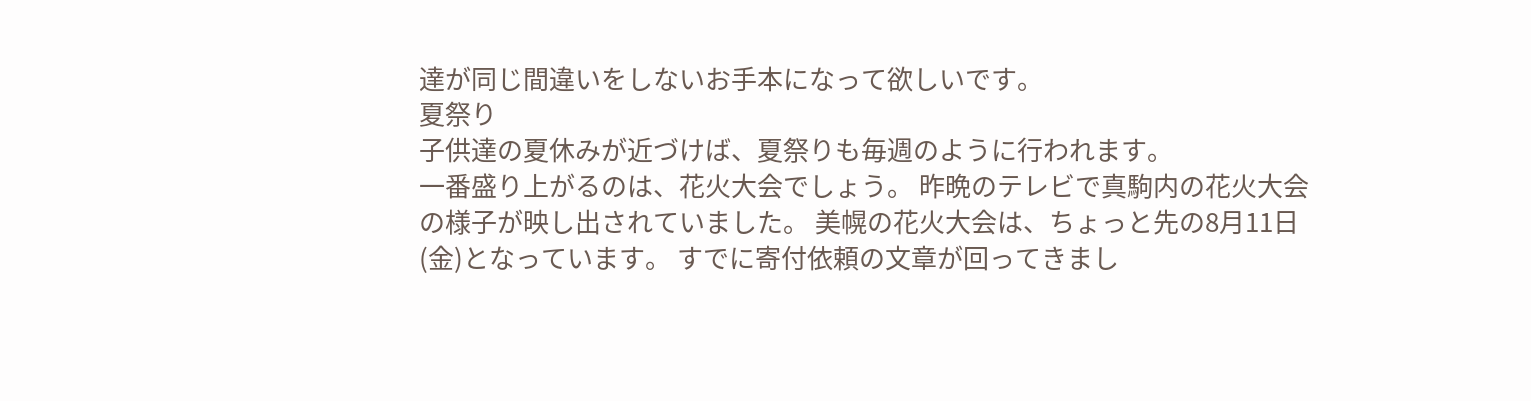達が同じ間違いをしないお手本になって欲しいです。
夏祭り
子供達の夏休みが近づけば、夏祭りも毎週のように行われます。
一番盛り上がるのは、花火大会でしょう。 昨晩のテレビで真駒内の花火大会の様子が映し出されていました。 美幌の花火大会は、ちょっと先の8月11日(金)となっています。 すでに寄付依頼の文章が回ってきまし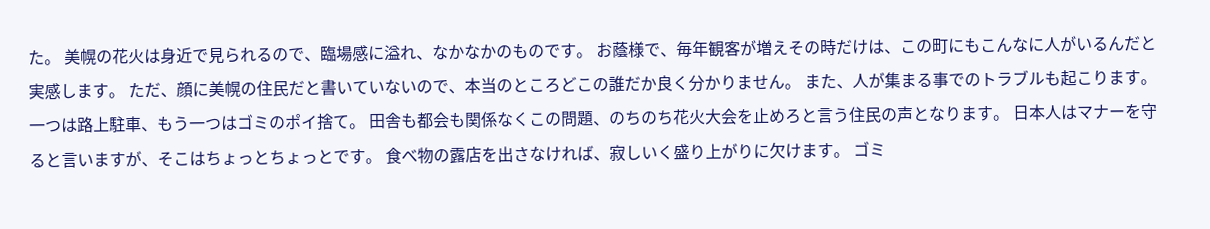た。 美幌の花火は身近で見られるので、臨場感に溢れ、なかなかのものです。 お蔭様で、毎年観客が増えその時だけは、この町にもこんなに人がいるんだと実感します。 ただ、顔に美幌の住民だと書いていないので、本当のところどこの誰だか良く分かりません。 また、人が集まる事でのトラブルも起こります。 一つは路上駐車、もう一つはゴミのポイ捨て。 田舎も都会も関係なくこの問題、のちのち花火大会を止めろと言う住民の声となります。 日本人はマナーを守ると言いますが、そこはちょっとちょっとです。 食べ物の露店を出さなければ、寂しいく盛り上がりに欠けます。 ゴミ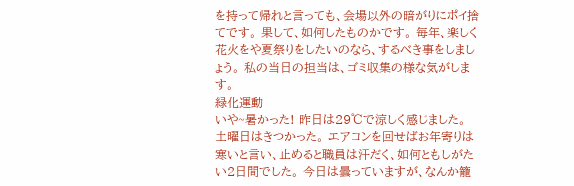を持って帰れと言っても、会場以外の暗がりにポイ捨てです。 果して、如何したものかです。 毎年、楽しく花火をや夏祭りをしたいのなら、するべき事をしましょう。 私の当日の担当は、ゴミ収集の様な気がします。
緑化運動
いや~暑かった! 昨日は29℃で涼しく感じました。 土曜日はきつかった。 エアコンを回せばお年寄りは寒いと言い、止めると職員は汗だく、如何ともしがたい2日間でした。 今日は曇っていますが、なんか籠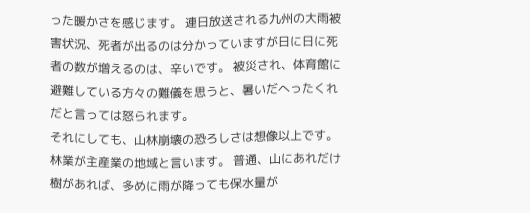った暖かさを感じます。 連日放送される九州の大雨被害状況、死者が出るのは分かっていますが日に日に死者の数が増えるのは、辛いです。 被災され、体育館に避難している方々の難儀を思うと、暑いだへったくれだと言っては怒られます。
それにしても、山林崩壊の恐ろしさは想像以上です。 林業が主産業の地域と言います。 普通、山にあれだけ樹があれば、多めに雨が降っても保水量が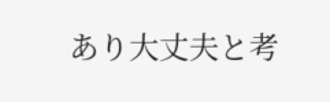あり大丈夫と考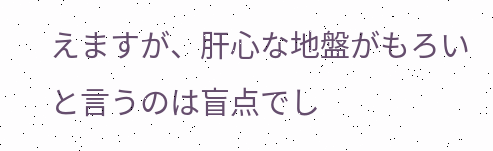えますが、肝心な地盤がもろいと言うのは盲点でし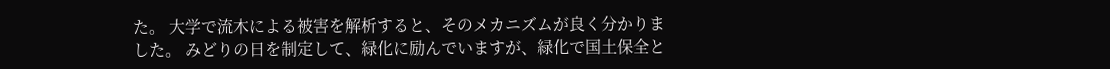た。 大学で流木による被害を解析すると、そのメカニズムが良く分かりました。 みどりの日を制定して、緑化に励んでいますが、緑化で国土保全と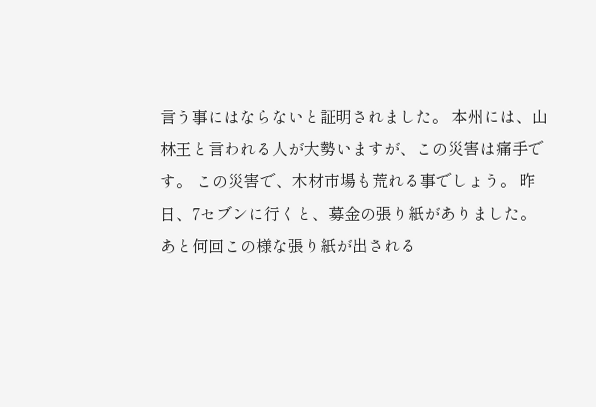言う事にはならないと証明されました。 本州には、山林王と言われる人が大勢いますが、この災害は痛手です。 この災害で、木材市場も荒れる事でしょう。 昨日、7セブンに行くと、募金の張り紙がありました。 あと何回この様な張り紙が出される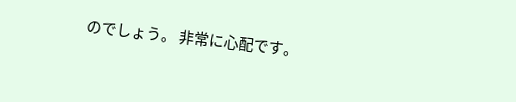のでしょう。 非常に心配です。